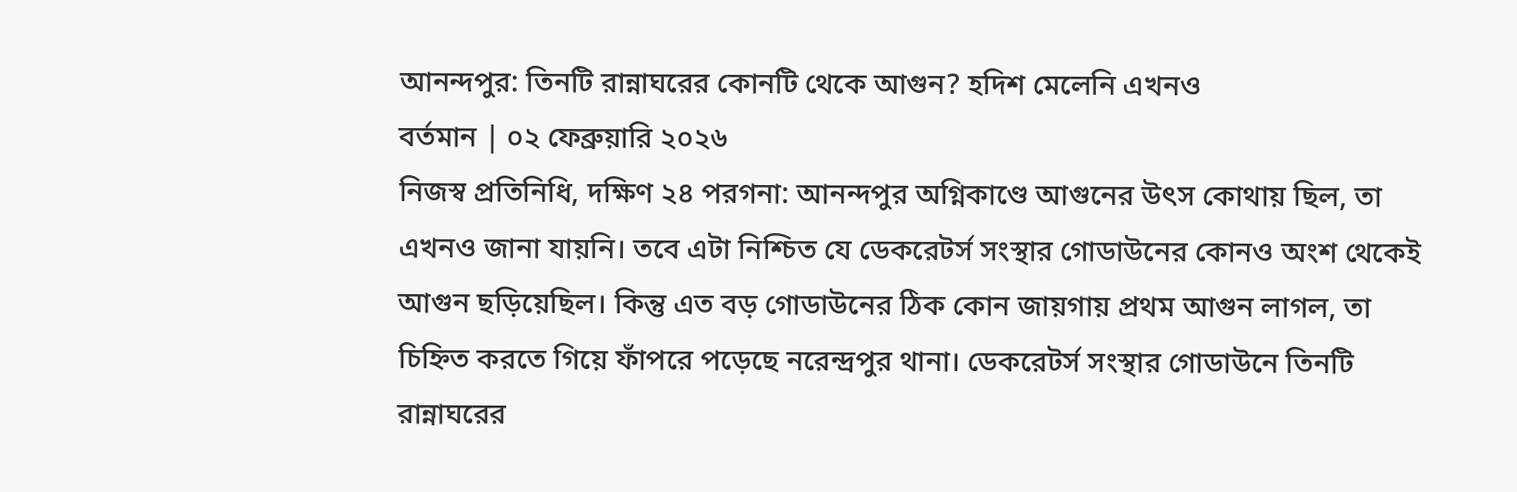আনন্দপুর: তিনটি রান্নাঘরের কোনটি থেকে আগুন? হদিশ মেলেনি এখনও
বর্তমান | ০২ ফেব্রুয়ারি ২০২৬
নিজস্ব প্রতিনিধি, দক্ষিণ ২৪ পরগনা: আনন্দপুর অগ্নিকাণ্ডে আগুনের উৎস কোথায় ছিল, তা এখনও জানা যায়নি। তবে এটা নিশ্চিত যে ডেকরেটর্স সংস্থার গোডাউনের কোনও অংশ থেকেই আগুন ছড়িয়েছিল। কিন্তু এত বড় গোডাউনের ঠিক কোন জায়গায় প্রথম আগুন লাগল, তা চিহ্নিত করতে গিয়ে ফাঁপরে পড়েছে নরেন্দ্রপুর থানা। ডেকরেটর্স সংস্থার গোডাউনে তিনটি রান্নাঘরের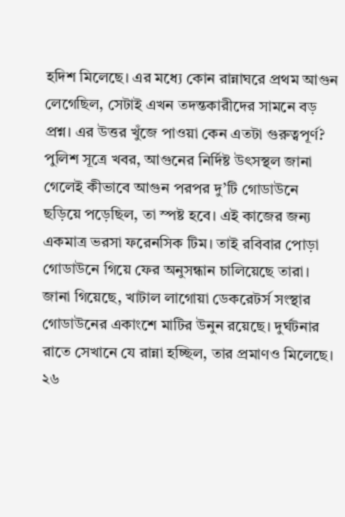হদিশ মিলেছে। এর মধ্যে কোন রান্নাঘরে প্রথম আগুন লেগেছিল, সেটাই এখন তদন্তকারীদের সামনে বড় প্রশ্ন। এর উত্তর খুঁজে পাওয়া কেন এতটা গুরুত্বপূর্ণ? পুলিশ সূত্রে খবর, আগুনের নির্দিষ্ট উৎসস্থল জানা গেলেই কীভাবে আগুন পরপর দু’টি গোডাউনে ছড়িয়ে পড়েছিল, তা স্পষ্ট হবে। এই কাজের জন্য একমাত্র ভরসা ফরেনসিক টিম। তাই রবিবার পোড়া গোডাউনে গিয়ে ফের অনুসন্ধান চালিয়েছে তারা। জানা গিয়েছে, খাটাল লাগোয়া ডেকরেটর্স সংস্থার গোডাউনের একাংশে মাটির উনুন রয়েছে। দুর্ঘটনার রাতে সেখানে যে রান্না হচ্ছিল, তার প্রমাণও মিলেছে। ২৬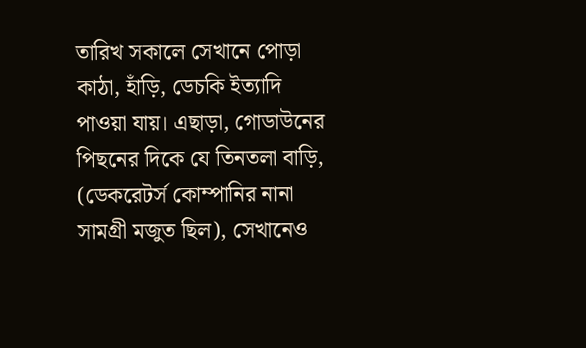তারিখ সকালে সেখানে পোড়া কাঠা, হাঁড়ি, ডেচকি ইত্যাদি পাওয়া যায়। এছাড়া, গোডাউনের পিছনের দিকে যে তিনতলা বাড়ি, (ডেকরেটর্স কোম্পানির নানা সামগ্রী মজুত ছিল), সেখানেও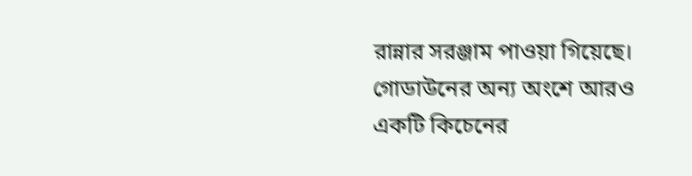রান্নার সরঞ্জাম পাওয়া গিয়েছে। গোডাউনের অন্য অংশে আরও একটি কিচেনের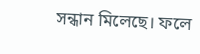সন্ধান মিলেছে। ফলে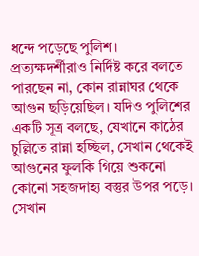ধন্দে পড়েছে পুলিশ। প্রত্যক্ষদর্শীরাও নির্দিষ্ট করে বলতে পারছেন না, কোন রান্নাঘর থেকে আগুন ছড়িয়েছিল। যদিও পুলিশের একটি সূত্র বলছে, যেখানে কাঠের চুল্লিতে রান্না হচ্ছিল, সেখান থেকেই আগুনের ফুলকি গিয়ে শুকনো কোনো সহজদাহ্য বস্তুর উপর পড়ে। সেখান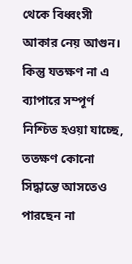থেকে বিধ্বংসী আকার নেয় আগুন। কিন্তু যতক্ষণ না এ ব্যাপারে সম্পূর্ণ নিশ্চিত হওয়া যাচ্ছে, ততক্ষণ কোনো সিদ্ধান্তে আসতেও পারছেন না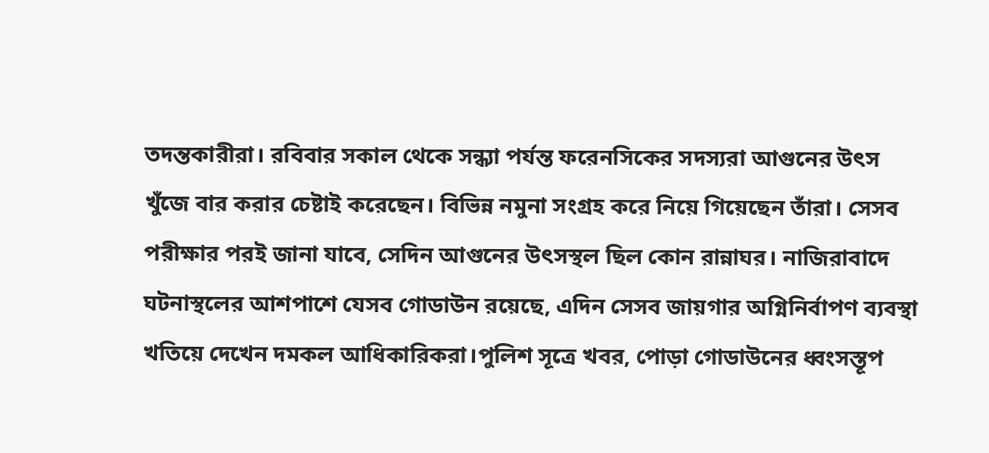তদন্তকারীরা। রবিবার সকাল থেকে সন্ধ্যা পর্যন্ত ফরেনসিকের সদস্যরা আগুনের উৎস খুঁজে বার করার চেষ্টাই করেছেন। বিভিন্ন নমুনা সংগ্রহ করে নিয়ে গিয়েছেন তাঁরা। সেসব পরীক্ষার পরই জানা যাবে, সেদিন আগুনের উৎসস্থল ছিল কোন রান্নাঘর। নাজিরাবাদে ঘটনাস্থলের আশপাশে যেসব গোডাউন রয়েছে, এদিন সেসব জায়গার অগ্নিনির্বাপণ ব্যবস্থা খতিয়ে দেখেন দমকল আধিকারিকরা।পুলিশ সূত্রে খবর, পোড়া গোডাউনের ধ্বংসস্তূপ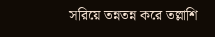সরিয়ে তন্নতন্ন করে তল্লাশি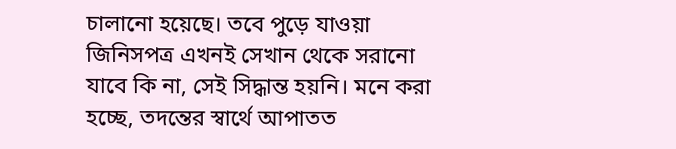চালানো হয়েছে। তবে পুড়ে যাওয়া জিনিসপত্র এখনই সেখান থেকে সরানো যাবে কি না, সেই সিদ্ধান্ত হয়নি। মনে করা হচ্ছে, তদন্তের স্বার্থে আপাতত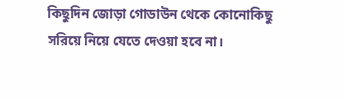কিছুদিন জোড়া গোডাউন থেকে কোনোকিছু সরিয়ে নিয়ে যেতে দেওয়া হবে না।